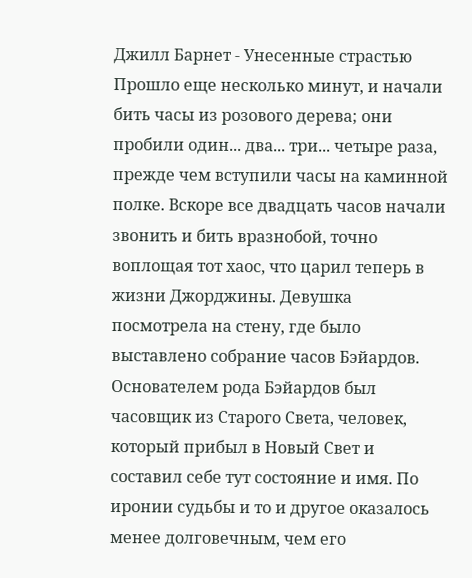Джилл Барнет - Унесенные страстью
Прошло еще несколько минут, и начали бить часы из розового дерева; они пробили один... два... три... четыре раза, прежде чем вступили часы на каминной полке. Вскоре все двадцать часов начали звонить и бить вразнобой, точно воплощая тот хаос, что царил теперь в жизни Джорджины. Девушка посмотрела на стену, где было выставлено собрание часов Бэйардов.
Основателем рода Бэйардов был часовщик из Старого Света, человек, который прибыл в Новый Свет и составил себе тут состояние и имя. По иронии судьбы и то и другое оказалось менее долговечным, чем его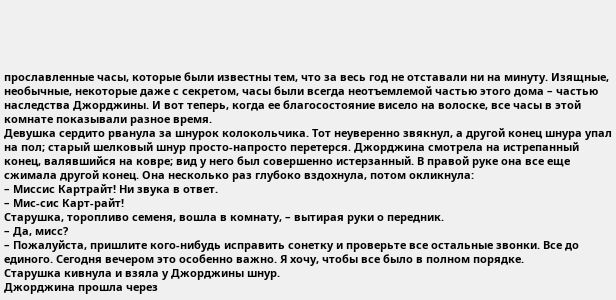прославленные часы, которые были известны тем, что за весь год не отставали ни на минуту. Изящные, необычные, некоторые даже с секретом, часы были всегда неотъемлемой частью этого дома – частью наследства Джорджины. И вот теперь, когда ее благосостояние висело на волоске, все часы в этой комнате показывали разное время.
Девушка сердито рванула за шнурок колокольчика. Тот неуверенно звякнул, а другой конец шнура упал на пол; старый шелковый шнур просто-напросто перетерся. Джорджина смотрела на истрепанный конец, валявшийся на ковре; вид у него был совершенно истерзанный. В правой руке она все еще сжимала другой конец. Она несколько раз глубоко вздохнула, потом окликнула:
– Миссис Картрайт! Ни звука в ответ.
– Мис-сис Карт-райт!
Старушка, торопливо семеня, вошла в комнату, – вытирая руки о передник.
– Да, мисс?
– Пожалуйста, пришлите кого-нибудь исправить сонетку и проверьте все остальные звонки. Все до единого. Сегодня вечером это особенно важно. Я хочу, чтобы все было в полном порядке.
Старушка кивнула и взяла у Джорджины шнур.
Джорджина прошла через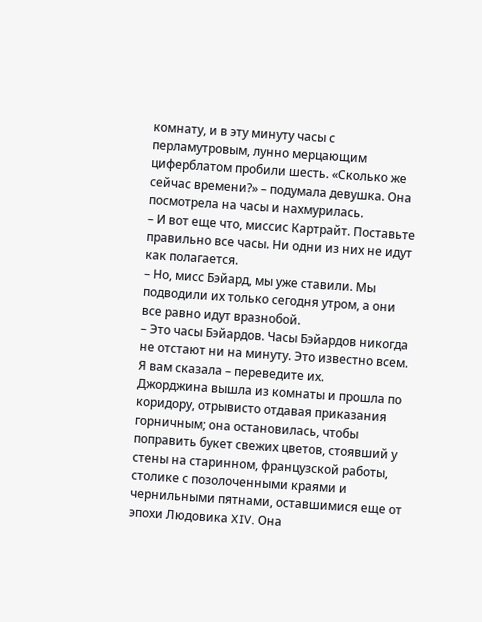комнату, и в эту минуту часы с перламутровым, лунно мерцающим циферблатом пробили шесть. «Сколько же сейчас времени?» – подумала девушка. Она посмотрела на часы и нахмурилась.
– И вот еще что, миссис Картрайт. Поставьте правильно все часы. Ни одни из них не идут как полагается.
– Но, мисс Бэйард, мы уже ставили. Мы подводили их только сегодня утром, а они все равно идут вразнобой.
– Это часы Бэйардов. Часы Бэйардов никогда не отстают ни на минуту. Это известно всем. Я вам сказала – переведите их.
Джорджина вышла из комнаты и прошла по коридору, отрывисто отдавая приказания горничным; она остановилась, чтобы поправить букет свежих цветов, стоявший у стены на старинном, французской работы, столике с позолоченными краями и чернильными пятнами, оставшимися еще от эпохи Людовика XIV. Она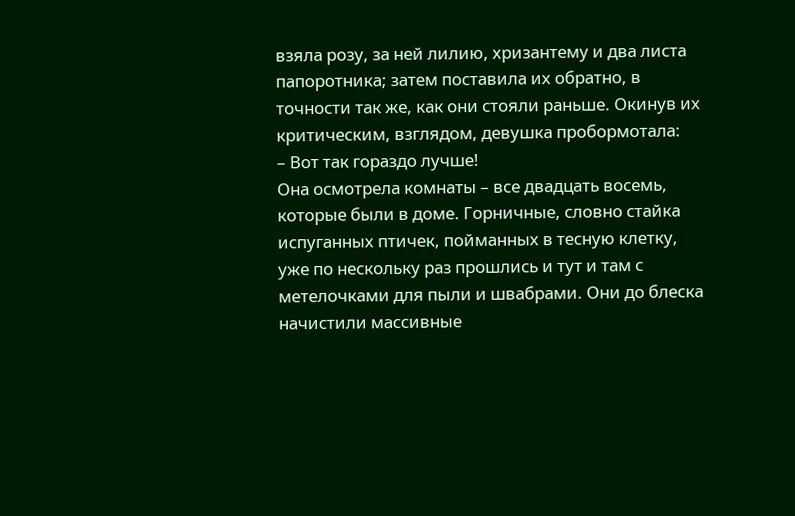взяла розу, за ней лилию, хризантему и два листа папоротника; затем поставила их обратно, в точности так же, как они стояли раньше. Окинув их критическим, взглядом, девушка пробормотала:
– Вот так гораздо лучше!
Она осмотрела комнаты – все двадцать восемь, которые были в доме. Горничные, словно стайка испуганных птичек, пойманных в тесную клетку, уже по нескольку раз прошлись и тут и там с метелочками для пыли и швабрами. Они до блеска начистили массивные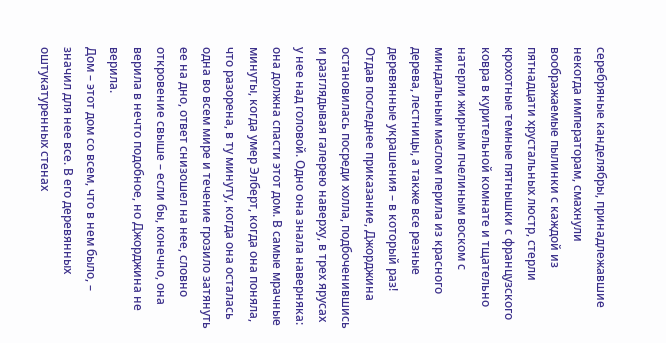серебряные канделябры, принадлежавшие некогда императорам, смахнули воображаемые пылинки с каждой из пятнадцати хрустальных люстр, стерли крохотные темные пятнышки с французского ковра в курительной комнате и тщательно натерли жирным пчелиным воском с миндальным маслом перила из красного дерева, лестницы, а также все резные деревянные украшения – в который раз!
Отдав последнее приказание, Джорджина остановилась посреди холла, подбоченившись и разглядывая галерею наверху, в трех ярусах у нее над головой. Одно она знала наверняка: она должна спасти этот дом. В самые мрачные минуты, когда умер Элберт, когда она поняла, что разорена, в ту минуту, когда она осталась одна во всем мире и течение грозило затянуть ее на дно, ответ снизошел на нее, словно откровение свыше – если бы, конечно, она верила в нечто подобное, но Джорджина не верила.
Дом – этот дом со всем, что в нем было, – значил для нее все. В его деревянных оштукатуренных стенах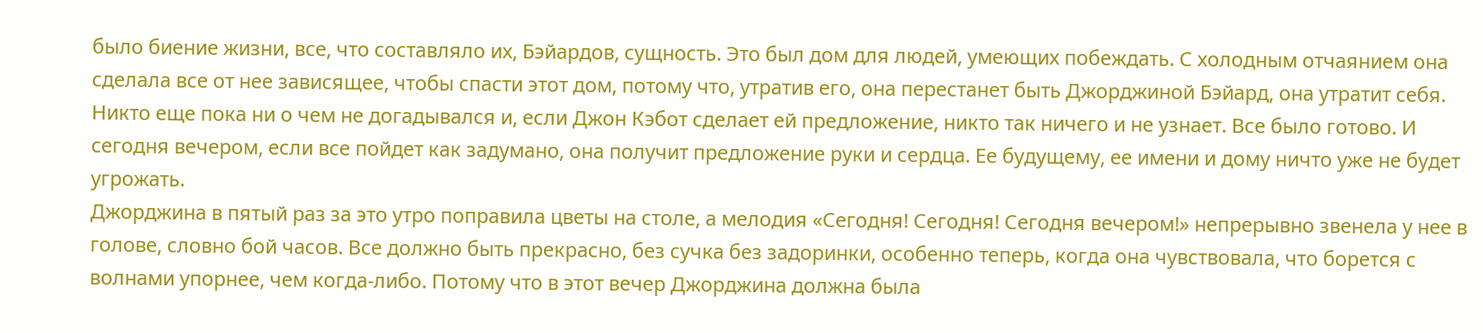было биение жизни, все, что составляло их, Бэйардов, сущность. Это был дом для людей, умеющих побеждать. С холодным отчаянием она сделала все от нее зависящее, чтобы спасти этот дом, потому что, утратив его, она перестанет быть Джорджиной Бэйард, она утратит себя.
Никто еще пока ни о чем не догадывался и, если Джон Кэбот сделает ей предложение, никто так ничего и не узнает. Все было готово. И сегодня вечером, если все пойдет как задумано, она получит предложение руки и сердца. Ее будущему, ее имени и дому ничто уже не будет угрожать.
Джорджина в пятый раз за это утро поправила цветы на столе, а мелодия «Сегодня! Сегодня! Сегодня вечером!» непрерывно звенела у нее в голове, словно бой часов. Все должно быть прекрасно, без сучка без задоринки, особенно теперь, когда она чувствовала, что борется с волнами упорнее, чем когда-либо. Потому что в этот вечер Джорджина должна была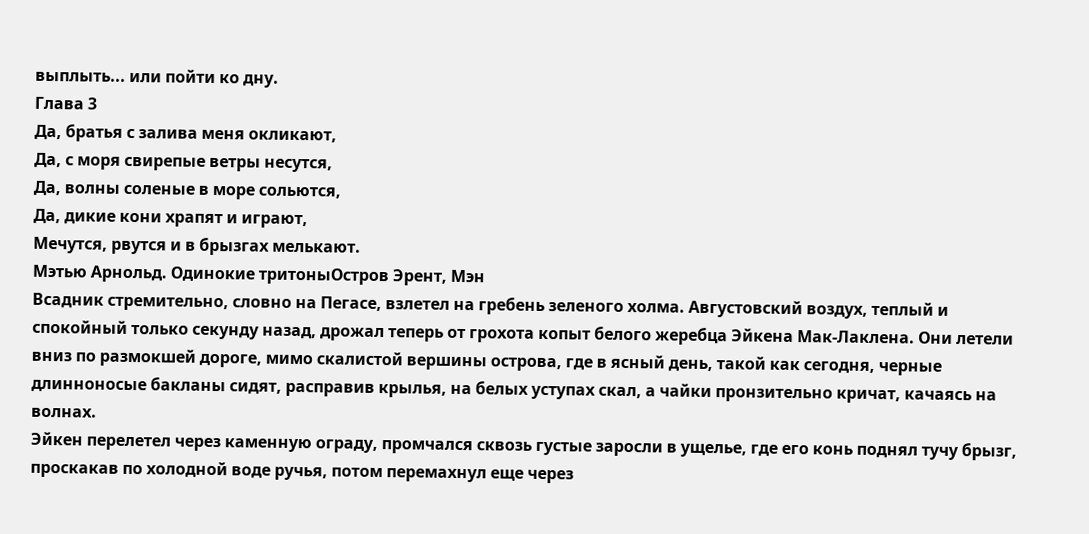выплыть... или пойти ко дну.
Глава 3
Да, братья с залива меня окликают,
Да, с моря свирепые ветры несутся,
Да, волны соленые в море сольются,
Да, дикие кони храпят и играют,
Мечутся, рвутся и в брызгах мелькают.
Мэтью Арнольд. Одинокие тритоныОстров Эрент, Мэн
Всадник стремительно, словно на Пегасе, взлетел на гребень зеленого холма. Августовский воздух, теплый и спокойный только секунду назад, дрожал теперь от грохота копыт белого жеребца Эйкена Мак-Лаклена. Они летели вниз по размокшей дороге, мимо скалистой вершины острова, где в ясный день, такой как сегодня, черные длинноносые бакланы сидят, расправив крылья, на белых уступах скал, а чайки пронзительно кричат, качаясь на волнах.
Эйкен перелетел через каменную ограду, промчался сквозь густые заросли в ущелье, где его конь поднял тучу брызг, проскакав по холодной воде ручья, потом перемахнул еще через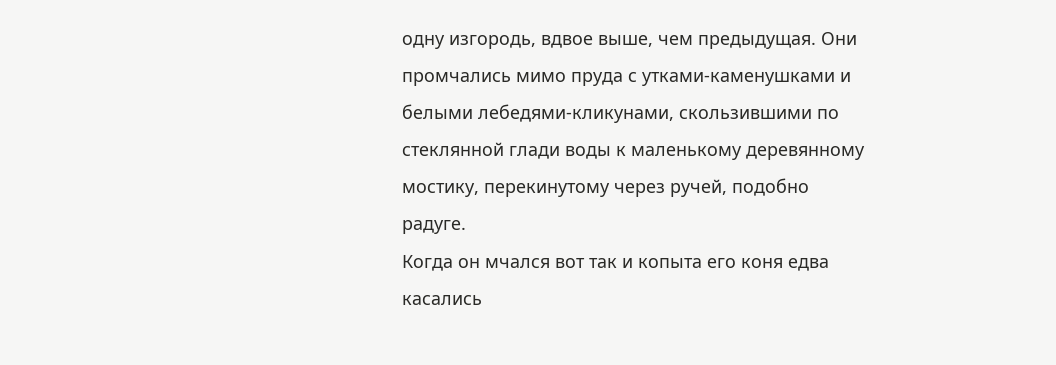одну изгородь, вдвое выше, чем предыдущая. Они промчались мимо пруда с утками-каменушками и белыми лебедями-кликунами, скользившими по стеклянной глади воды к маленькому деревянному мостику, перекинутому через ручей, подобно радуге.
Когда он мчался вот так и копыта его коня едва касались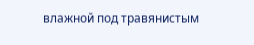влажной под травянистым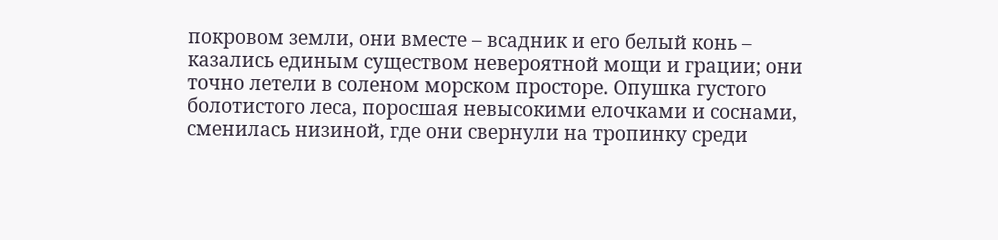покровом земли, они вместе – всадник и его белый конь – казались единым существом невероятной мощи и грации; они точно летели в соленом морском просторе. Опушка густого болотистого леса, поросшая невысокими елочками и соснами, сменилась низиной, где они свернули на тропинку среди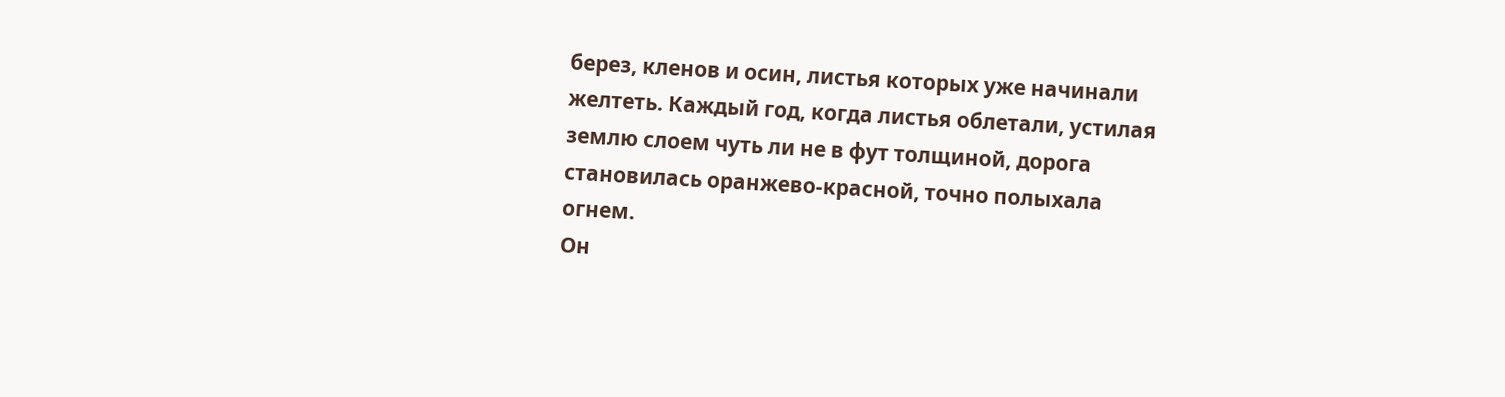берез, кленов и осин, листья которых уже начинали желтеть. Каждый год, когда листья облетали, устилая землю слоем чуть ли не в фут толщиной, дорога становилась оранжево-красной, точно полыхала огнем.
Он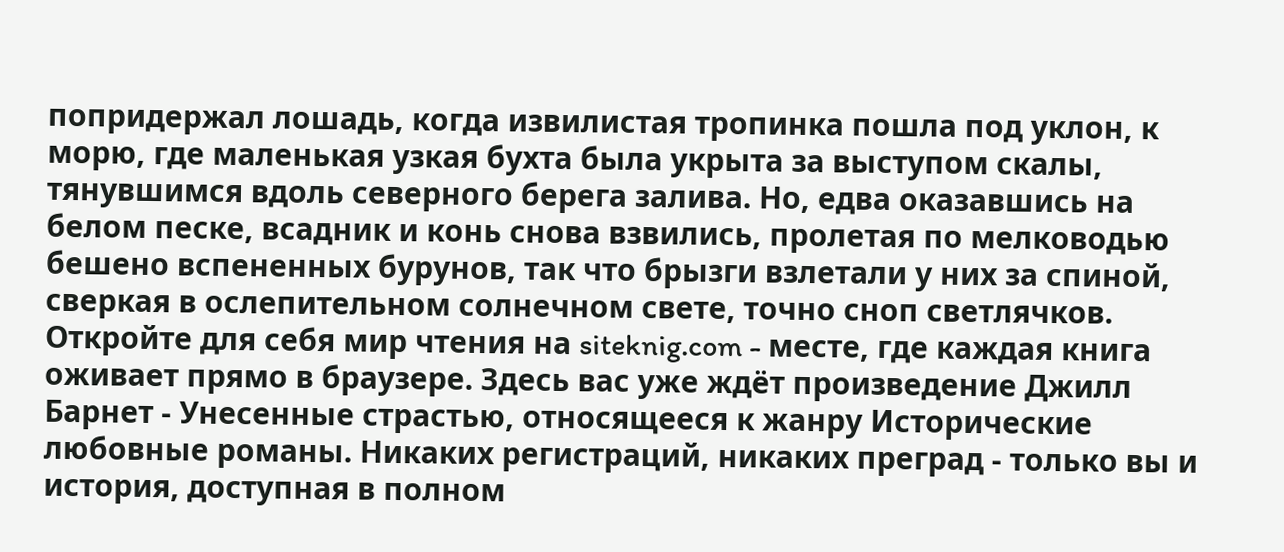попридержал лошадь, когда извилистая тропинка пошла под уклон, к морю, где маленькая узкая бухта была укрыта за выступом скалы, тянувшимся вдоль северного берега залива. Но, едва оказавшись на белом песке, всадник и конь снова взвились, пролетая по мелководью бешено вспененных бурунов, так что брызги взлетали у них за спиной, сверкая в ослепительном солнечном свете, точно сноп светлячков.
Откройте для себя мир чтения на siteknig.com - месте, где каждая книга оживает прямо в браузере. Здесь вас уже ждёт произведение Джилл Барнет - Унесенные страстью, относящееся к жанру Исторические любовные романы. Никаких регистраций, никаких преград - только вы и история, доступная в полном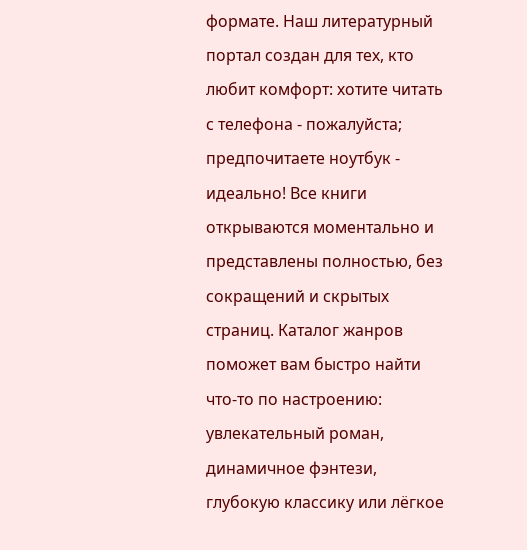формате. Наш литературный портал создан для тех, кто любит комфорт: хотите читать с телефона - пожалуйста; предпочитаете ноутбук - идеально! Все книги открываются моментально и представлены полностью, без сокращений и скрытых страниц. Каталог жанров поможет вам быстро найти что-то по настроению: увлекательный роман, динамичное фэнтези, глубокую классику или лёгкое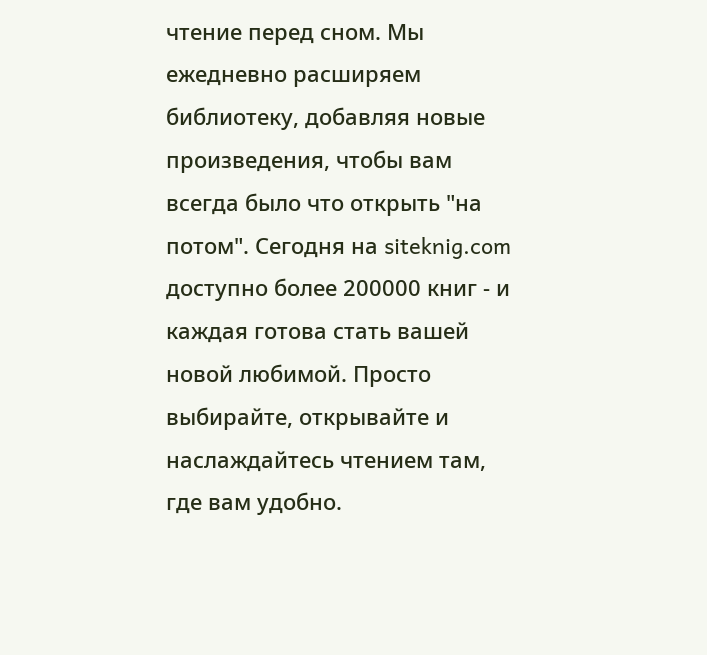чтение перед сном. Мы ежедневно расширяем библиотеку, добавляя новые произведения, чтобы вам всегда было что открыть "на потом". Сегодня на siteknig.com доступно более 200000 книг - и каждая готова стать вашей новой любимой. Просто выбирайте, открывайте и наслаждайтесь чтением там, где вам удобно.